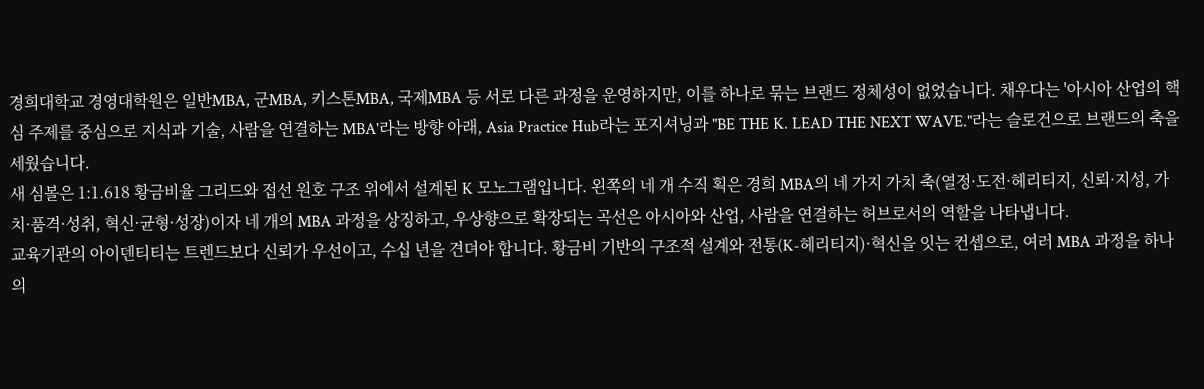경희대학교 경영대학원은 일반MBA, 군MBA, 키스톤MBA, 국제MBA 등 서로 다른 과정을 운영하지만, 이를 하나로 묶는 브랜드 정체성이 없었습니다. 채우다는 '아시아 산업의 핵심 주제를 중심으로 지식과 기술, 사람을 연결하는 MBA'라는 방향 아래, Asia Practice Hub라는 포지셔닝과 "BE THE K. LEAD THE NEXT WAVE."라는 슬로건으로 브랜드의 축을 세웠습니다.
새 심볼은 1:1.618 황금비율 그리드와 접선 원호 구조 위에서 설계된 K 모노그램입니다. 왼쪽의 네 개 수직 획은 경희 MBA의 네 가지 가치 축(열정·도전·헤리티지, 신뢰·지성, 가치·품격·성취, 혁신·균형·성장)이자 네 개의 MBA 과정을 상징하고, 우상향으로 확장되는 곡선은 아시아와 산업, 사람을 연결하는 허브로서의 역할을 나타냅니다.
교육기관의 아이덴티티는 트렌드보다 신뢰가 우선이고, 수십 년을 견뎌야 합니다. 황금비 기반의 구조적 설계와 전통(K-헤리티지)·혁신을 잇는 컨셉으로, 여러 MBA 과정을 하나의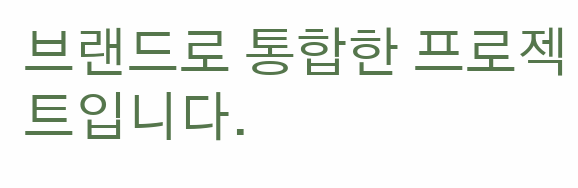브랜드로 통합한 프로젝트입니다.